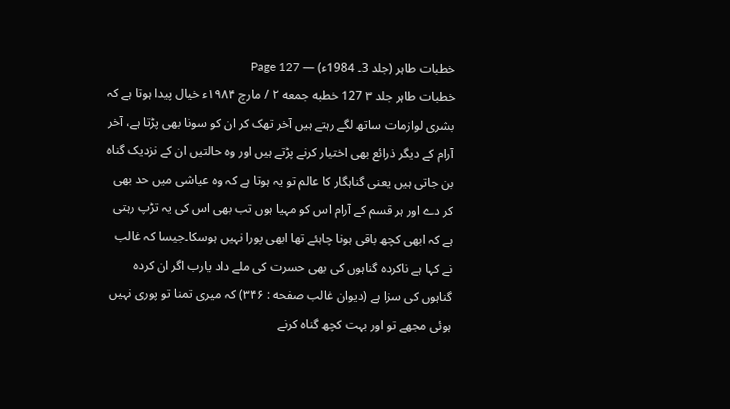خطبات طاہر (جلد 3۔ 1984ء) — Page 127
خطبات طاہر جلد ۳ 127 خطبه جمعه ۲ / مارچ ۱۹۸۴ء خیال پیدا ہوتا ہے کہ بشری لوازمات ساتھ لگے رہتے ہیں آخر تھک کر ان کو سونا بھی پڑتا ہے، آخر آرام کے دیگر ذرائع بھی اختیار کرنے پڑتے ہیں اور وہ حالتیں ان کے نزدیک گناہ بن جاتی ہیں یعنی گناہگار کا عالم تو یہ ہوتا ہے کہ وہ عیاشی میں حد بھی کر دے اور ہر قسم کے آرام اس کو مہیا ہوں تب بھی اس کی یہ تڑپ رہتی ہے کہ ابھی کچھ باقی ہونا چاہئے تھا ابھی پورا نہیں ہوسکا۔جیسا کہ غالب نے کہا ہے ناکردہ گناہوں کی بھی حسرت کی ملے داد یارب اگر ان کردہ گناہوں کی سزا ہے (دیوان غالب صفحه : ۳۴۶) کہ میری تمنا تو پوری نہیں ہوئی مجھے تو اور بہت کچھ گناہ کرنے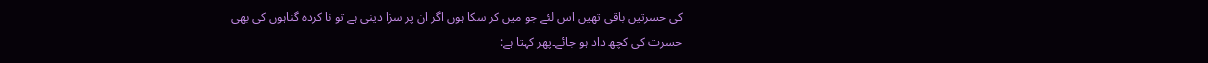کی حسرتیں باقی تھیں اس لئے جو میں کر سکا ہوں اگر ان پر سزا دینی ہے تو نا کردہ گناہوں کی بھی حسرت کی کچھ داد ہو جائے۔پھر کہتا ہے: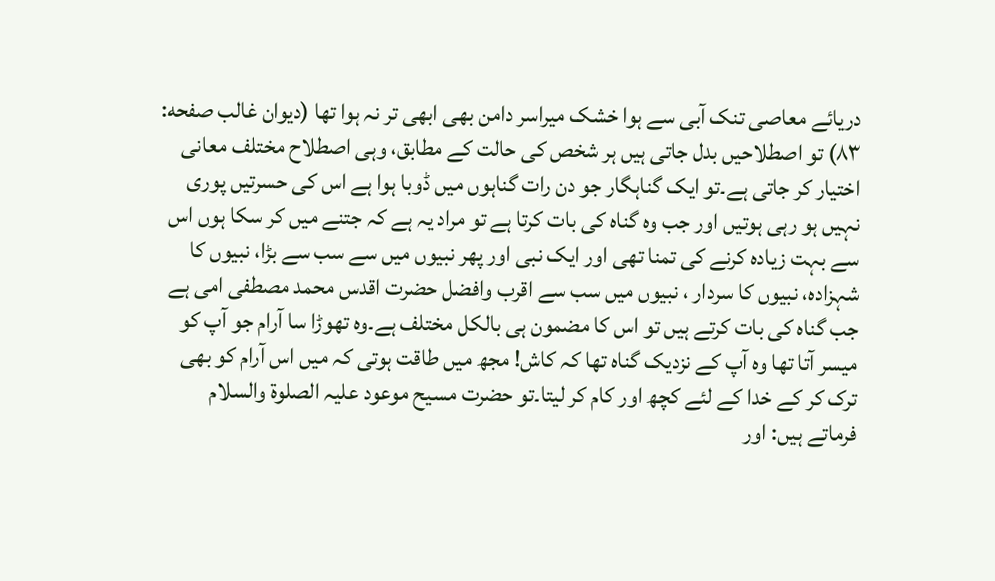دریائے معاصی تنک آبی سے ہوا خشک میراسر دامن بھی ابھی تر نہ ہوا تھا (دیوان غالب صفحه: ۸۳) تو اصطلاحیں بدل جاتی ہیں ہر شخص کی حالت کے مطابق، وہی اصطلاح مختلف معانی اختیار کر جاتی ہے۔تو ایک گناہگار جو دن رات گناہوں میں ڈوبا ہوا ہے اس کی حسرتیں پوری نہیں ہو رہی ہوتیں اور جب وہ گناہ کی بات کرتا ہے تو مراد یہ ہے کہ جتنے میں کر سکا ہوں اس سے بہت زیادہ کرنے کی تمنا تھی اور ایک نبی اور پھر نبیوں میں سے سب سے بڑا، نبیوں کا شہزادہ، نبیوں کا سردار ، نبیوں میں سب سے اقرب وافضل حضرت اقدس محمد مصطفی امی ہے جب گناہ کی بات کرتے ہیں تو اس کا مضمون ہی بالکل مختلف ہے۔وہ تھوڑا سا آرام جو آپ کو میسر آتا تھا وہ آپ کے نزدیک گناہ تھا کہ کاش! مجھ میں طاقت ہوتی کہ میں اس آرام کو بھی ترک کر کے خدا کے لئے کچھ اور کام کر لیتا۔تو حضرت مسیح موعود علیہ الصلوۃ والسلام فرماتے ہیں: اور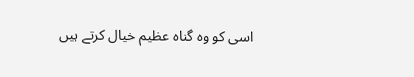اسی کو وہ گناہ عظیم خیال کرتے ہیں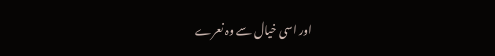اور اسی خیال سے وہ نعرے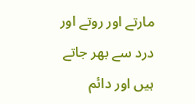مارتے اور روتے اور درد سے بھر جاتے ہیں اور دائم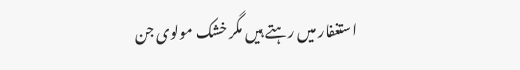استغفار میں رہتے ہیں مگر خشک مولوی جن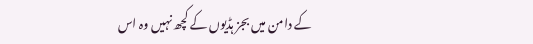کے دامن میں بجز ہڈیوں کے کچھ نہیں وہ اس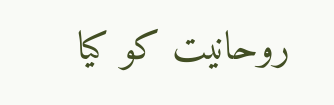روحانیت کو کیا